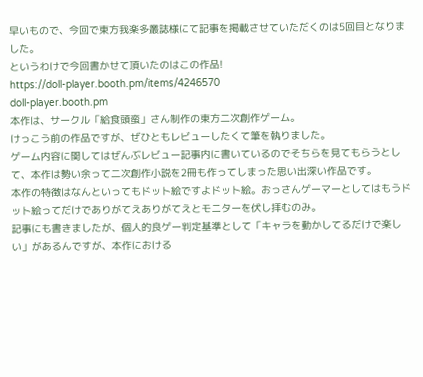早いもので、今回で東方我楽多叢誌様にて記事を掲載させていただくのは5回目となりました。
というわけで今回書かせて頂いたのはこの作品!
https://doll-player.booth.pm/items/4246570
doll-player.booth.pm
本作は、サークル「給食頭蛮」さん制作の東方二次創作ゲーム。
けっこう前の作品ですが、ぜひともレビューしたくて筆を執りました。
ゲーム内容に関してはぜんぶレビュー記事内に書いているのでそちらを見てもらうとして、本作は勢い余って二次創作小説を2冊も作ってしまった思い出深い作品です。
本作の特徴はなんといってもドット絵ですよドット絵。おっさんゲーマーとしてはもうドット絵ってだけでありがてえありがてえとモニターを伏し拝むのみ。
記事にも書きましたが、個人的良ゲー判定基準として「キャラを動かしてるだけで楽しい」があるんですが、本作における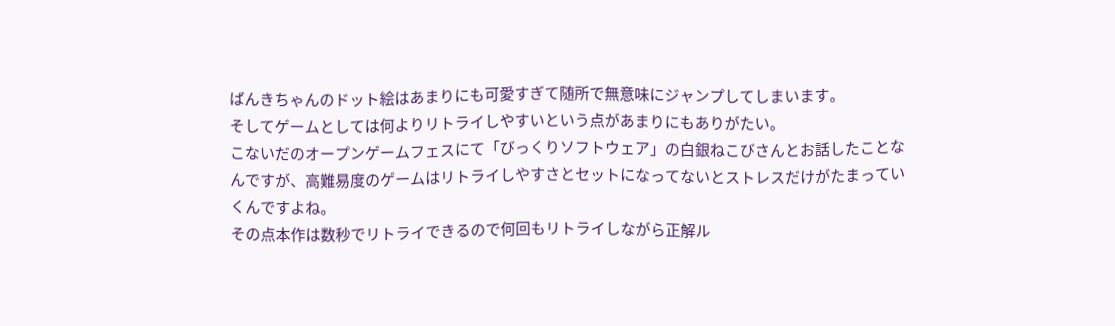ばんきちゃんのドット絵はあまりにも可愛すぎて随所で無意味にジャンプしてしまいます。
そしてゲームとしては何よりリトライしやすいという点があまりにもありがたい。
こないだのオープンゲームフェスにて「びっくりソフトウェア」の白銀ねこびさんとお話したことなんですが、高難易度のゲームはリトライしやすさとセットになってないとストレスだけがたまっていくんですよね。
その点本作は数秒でリトライできるので何回もリトライしながら正解ル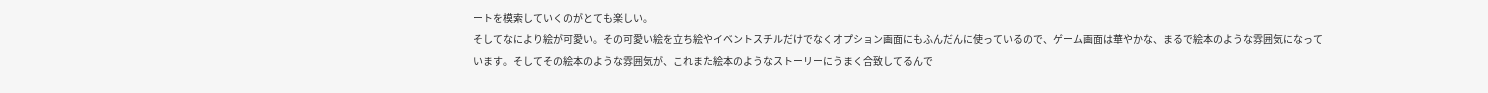ートを模索していくのがとても楽しい。
そしてなにより絵が可愛い。その可愛い絵を立ち絵やイベントスチルだけでなくオプション画面にもふんだんに使っているので、ゲーム画面は華やかな、まるで絵本のような雰囲気になっています。そしてその絵本のような雰囲気が、これまた絵本のようなストーリーにうまく合致してるんで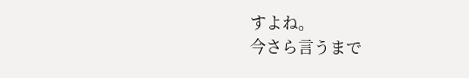すよね。
今さら言うまで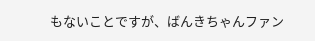もないことですが、ばんきちゃんファン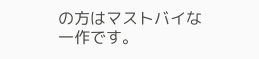の方はマストバイな一作です。